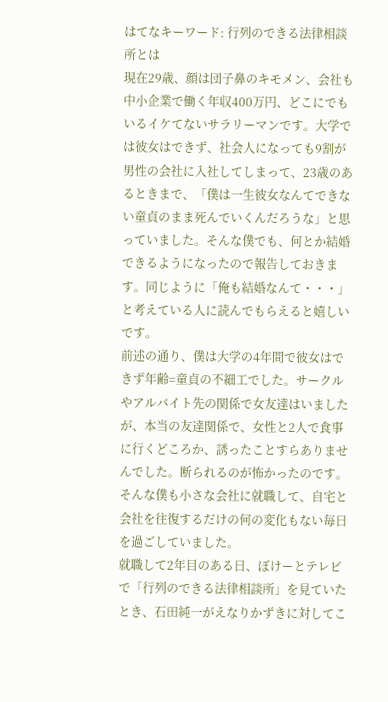はてなキーワード: 行列のできる法律相談所とは
現在29歳、顔は団子鼻のキモメン、会社も中小企業で働く年収400万円、どこにでもいるイケてないサラリーマンです。大学では彼女はできず、社会人になっても9割が男性の会社に入社してしまって、23歳のあるときまで、「僕は一生彼女なんてできない童貞のまま死んでいくんだろうな」と思っていました。そんな僕でも、何とか結婚できるようになったので報告しておきます。同じように「俺も結婚なんて・・・」と考えている人に読んでもらえると嬉しいです。
前述の通り、僕は大学の4年間で彼女はできず年齢=童貞の不細工でした。サークルやアルバイト先の関係で女友達はいましたが、本当の友達関係で、女性と2人で食事に行くどころか、誘ったことすらありませんでした。断られるのが怖かったのです。
そんな僕も小さな会社に就職して、自宅と会社を往復するだけの何の変化もない毎日を過ごしていました。
就職して2年目のある日、ぼけーとテレビで「行列のできる法律相談所」を見ていたとき、石田純一がえなりかずきに対してこ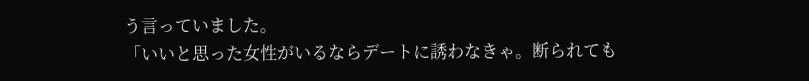う言っていました。
「いいと思った女性がいるならデートに誘わなきゃ。断られても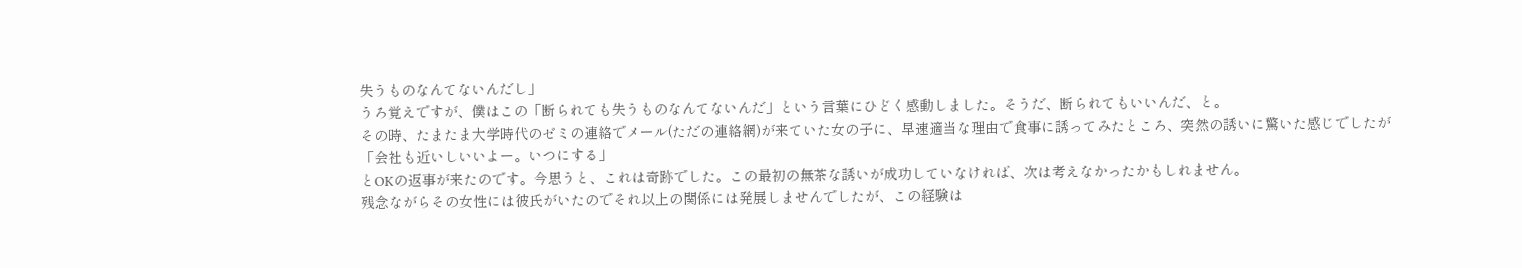失うものなんてないんだし」
うろ覚えですが、僕はこの「断られても失うものなんてないんだ」という言葉にひどく感動しました。そうだ、断られてもいいんだ、と。
その時、たまたま大学時代のゼミの連絡でメール(ただの連絡網)が来ていた女の子に、早速適当な理由で食事に誘ってみたところ、突然の誘いに驚いた感じでしたが
「会社も近いしいいよー。いつにする」
とOKの返事が来たのです。今思うと、これは奇跡でした。この最初の無茶な誘いが成功していなければ、次は考えなかったかもしれません。
残念ながらその女性には彼氏がいたのでそれ以上の関係には発展しませんでしたが、この経験は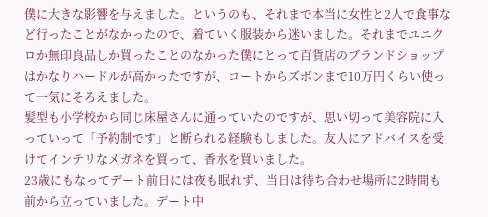僕に大きな影響を与えました。というのも、それまで本当に女性と2人で食事など行ったことがなかったので、着ていく服装から迷いました。それまでユニクロか無印良品しか買ったことのなかった僕にとって百貨店のブランドショップはかなりハードルが高かったですが、コートからズボンまで10万円くらい使って一気にそろえました。
髪型も小学校から同じ床屋さんに通っていたのですが、思い切って美容院に入っていって「予約制です」と断られる経験もしました。友人にアドバイスを受けてインテリなメガネを買って、香水を買いました。
23歳にもなってデート前日には夜も眠れず、当日は待ち合わせ場所に2時間も前から立っていました。デート中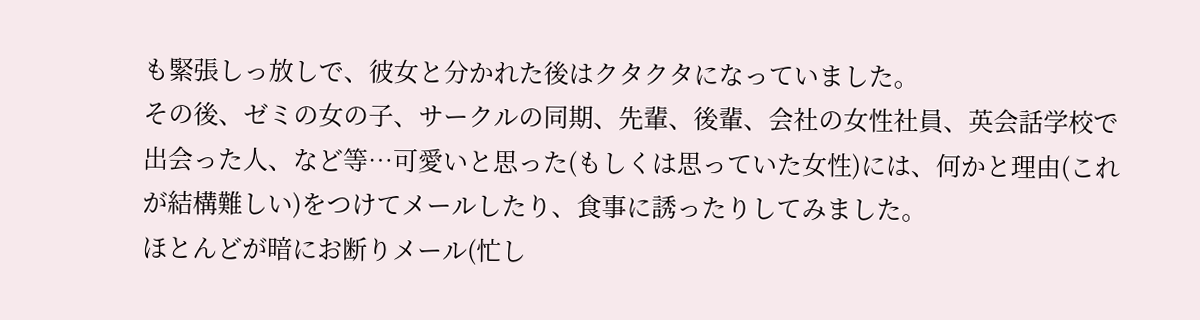も緊張しっ放しで、彼女と分かれた後はクタクタになっていました。
その後、ゼミの女の子、サークルの同期、先輩、後輩、会社の女性社員、英会話学校で出会った人、など等…可愛いと思った(もしくは思っていた女性)には、何かと理由(これが結構難しい)をつけてメールしたり、食事に誘ったりしてみました。
ほとんどが暗にお断りメール(忙し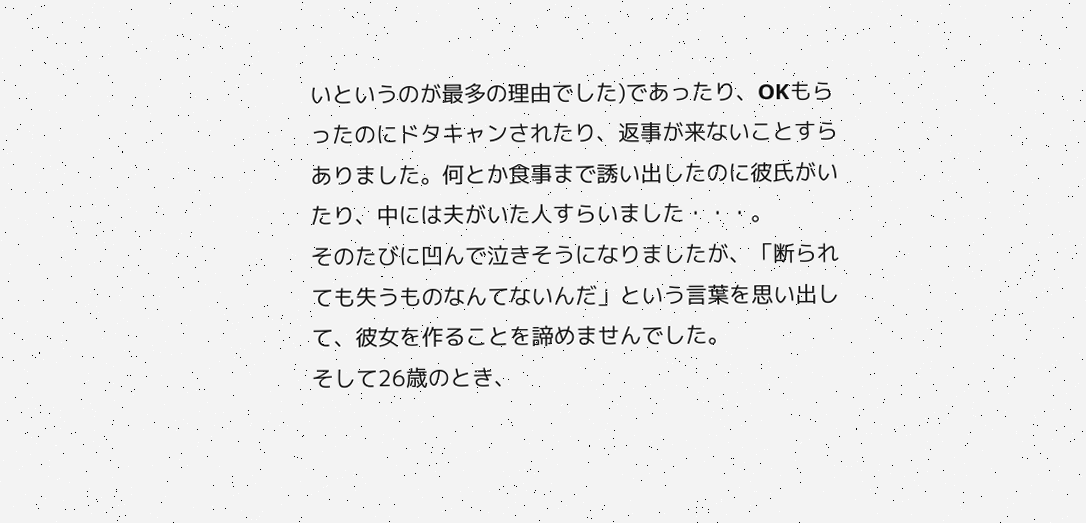いというのが最多の理由でした)であったり、OKもらったのにドタキャンされたり、返事が来ないことすらありました。何とか食事まで誘い出したのに彼氏がいたり、中には夫がいた人すらいました・・・。
そのたびに凹んで泣きそうになりましたが、「断られても失うものなんてないんだ」という言葉を思い出して、彼女を作ることを諦めませんでした。
そして26歳のとき、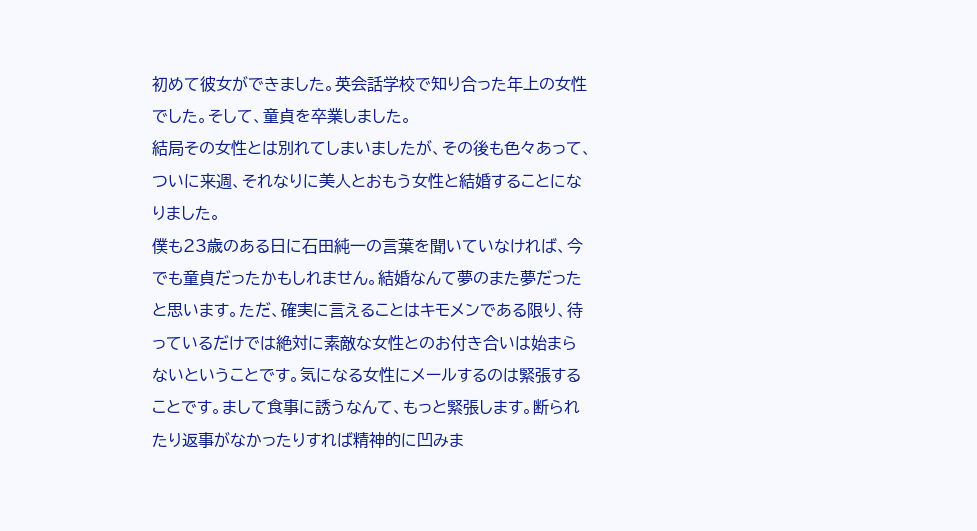初めて彼女ができました。英会話学校で知り合った年上の女性でした。そして、童貞を卒業しました。
結局その女性とは別れてしまいましたが、その後も色々あって、ついに来週、それなりに美人とおもう女性と結婚することになりました。
僕も23歳のある日に石田純一の言葉を聞いていなければ、今でも童貞だったかもしれません。結婚なんて夢のまた夢だったと思います。ただ、確実に言えることはキモメンである限り、待っているだけでは絶対に素敵な女性とのお付き合いは始まらないということです。気になる女性にメールするのは緊張することです。まして食事に誘うなんて、もっと緊張します。断られたり返事がなかったりすれば精神的に凹みま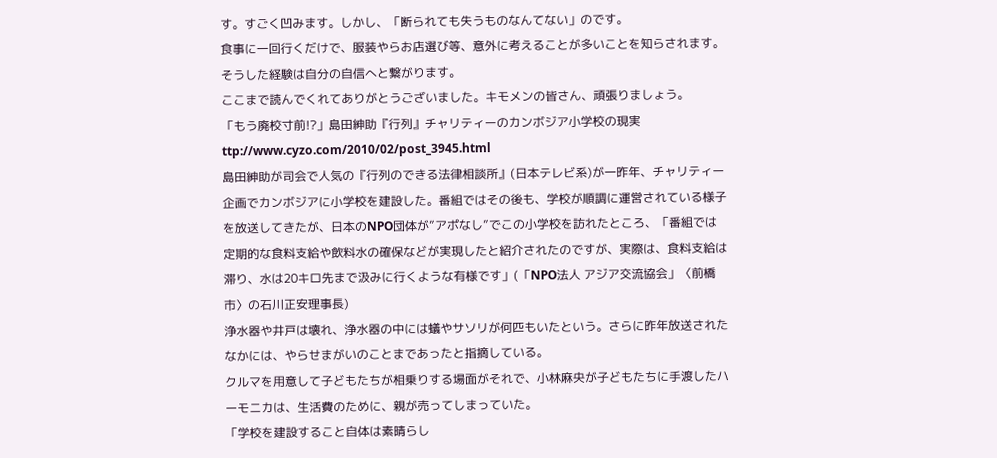す。すごく凹みます。しかし、「断られても失うものなんてない」のです。
食事に一回行くだけで、服装やらお店選び等、意外に考えることが多いことを知らされます。そうした経験は自分の自信へと繋がります。
ここまで読んでくれてありがとうございました。キモメンの皆さん、頑張りましょう。
「もう廃校寸前!?」島田紳助『行列』チャリティーのカンボジア小学校の現実
ttp://www.cyzo.com/2010/02/post_3945.html
島田紳助が司会で人気の『行列のできる法律相談所』(日本テレビ系)が一昨年、チャリティー企画でカンボジアに小学校を建設した。番組ではその後も、学校が順調に運営されている様子を放送してきたが、日本のNPO団体が”アポなし”でこの小学校を訪れたところ、「番組では定期的な食料支給や飲料水の確保などが実現したと紹介されたのですが、実際は、食料支給は滞り、水は20キロ先まで汲みに行くような有様です」(「NPO法人 アジア交流協会」〈前橋市〉の石川正安理事長)
浄水器や井戸は壊れ、浄水器の中には蟻やサソリが何匹もいたという。さらに昨年放送されたなかには、やらせまがいのことまであったと指摘している。
クルマを用意して子どもたちが相乗りする場面がそれで、小林麻央が子どもたちに手渡したハーモニカは、生活費のために、親が売ってしまっていた。
「学校を建設すること自体は素晴らし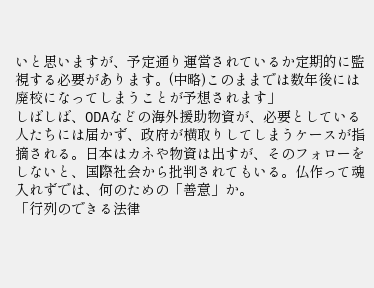いと思いますが、予定通り運営されているか定期的に監視する必要があります。(中略)このままでは数年後には廃校になってしまうことが予想されます」
しばしば、ODAなどの海外援助物資が、必要としている人たちには届かず、政府が横取りしてしまうケースが指摘される。日本はカネや物資は出すが、そのフォローをしないと、国際社会から批判されてもいる。仏作って魂入れずでは、何のための「善意」か。
「行列のできる法律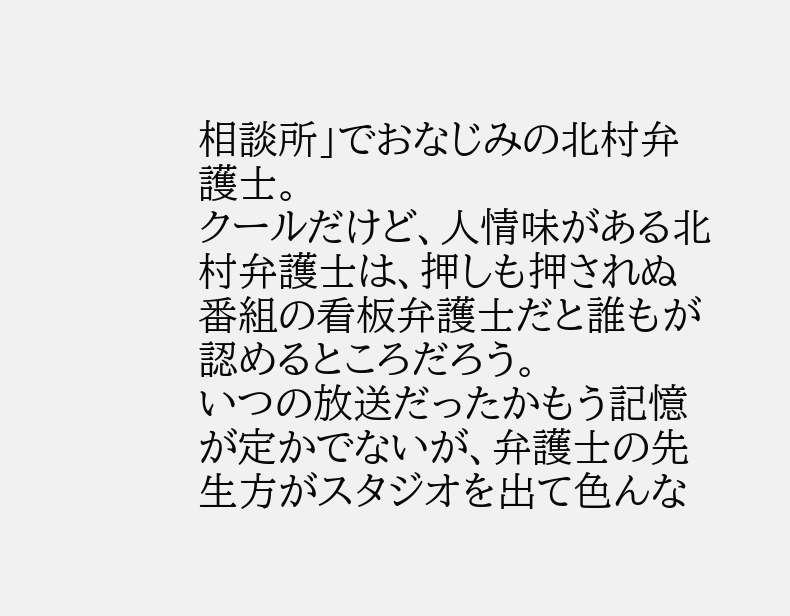相談所」でおなじみの北村弁護士。
クールだけど、人情味がある北村弁護士は、押しも押されぬ番組の看板弁護士だと誰もが認めるところだろう。
いつの放送だったかもう記憶が定かでないが、弁護士の先生方がスタジオを出て色んな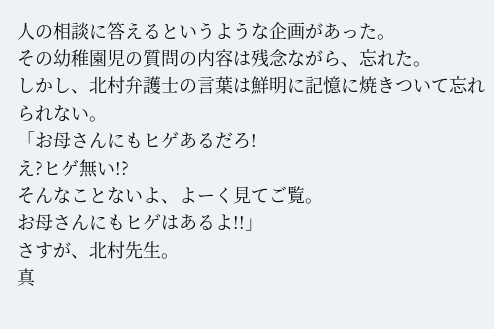人の相談に答えるというような企画があった。
その幼稚園児の質問の内容は残念ながら、忘れた。
しかし、北村弁護士の言葉は鮮明に記憶に焼きついて忘れられない。
「お母さんにもヒゲあるだろ!
え?ヒゲ無い!?
そんなことないよ、よーく見てご覧。
お母さんにもヒゲはあるよ!!」
さすが、北村先生。
真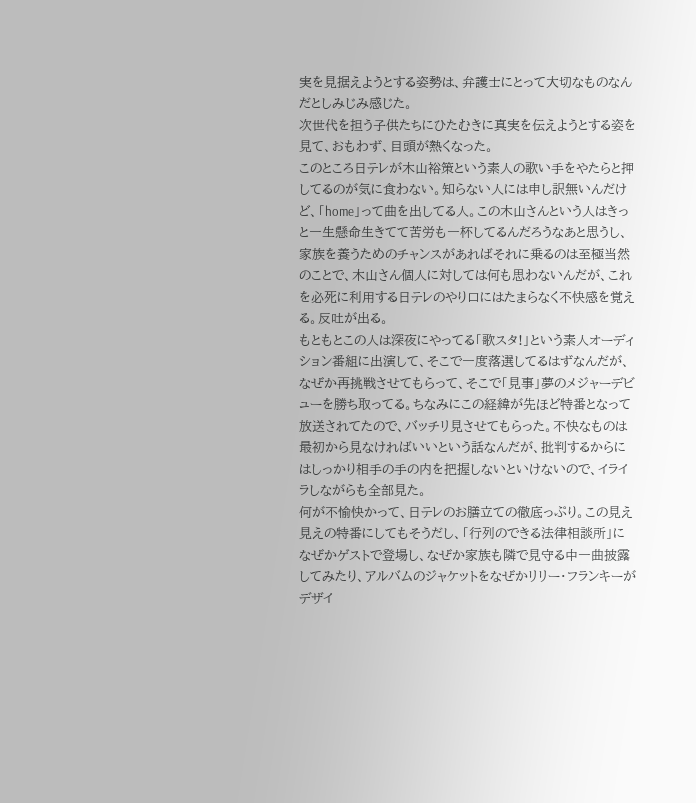実を見据えようとする姿勢は、弁護士にとって大切なものなんだとしみじみ感じた。
次世代を担う子供たちにひたむきに真実を伝えようとする姿を見て、おもわず、目頭が熱くなった。
このところ日テレが木山裕策という素人の歌い手をやたらと押してるのが気に食わない。知らない人には申し訳無いんだけど、「home」って曲を出してる人。この木山さんという人はきっと一生懸命生きてて苦労も一杯してるんだろうなあと思うし、家族を養うためのチャンスがあればそれに乗るのは至極当然のことで、木山さん個人に対しては何も思わないんだが、これを必死に利用する日テレのやり口にはたまらなく不快感を覚える。反吐が出る。
もともとこの人は深夜にやってる「歌スタ!」という素人オーディション番組に出演して、そこで一度落選してるはずなんだが、なぜか再挑戦させてもらって、そこで「見事」夢のメジャーデビューを勝ち取ってる。ちなみにこの経緯が先ほど特番となって放送されてたので、バッチリ見させてもらった。不快なものは最初から見なければいいという話なんだが、批判するからにはしっかり相手の手の内を把握しないといけないので、イライラしながらも全部見た。
何が不愉快かって、日テレのお膳立ての徹底っぷり。この見え見えの特番にしてもそうだし、「行列のできる法律相談所」になぜかゲストで登場し、なぜか家族も隣で見守る中一曲披露してみたり、アルバムのジャケットをなぜかリリー・フランキーがデザイ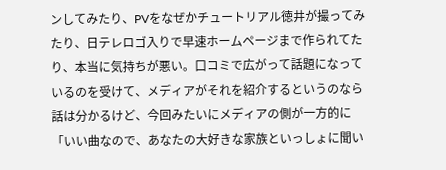ンしてみたり、PVをなぜかチュートリアル徳井が撮ってみたり、日テレロゴ入りで早速ホームページまで作られてたり、本当に気持ちが悪い。口コミで広がって話題になっているのを受けて、メディアがそれを紹介するというのなら話は分かるけど、今回みたいにメディアの側が一方的に「いい曲なので、あなたの大好きな家族といっしょに聞い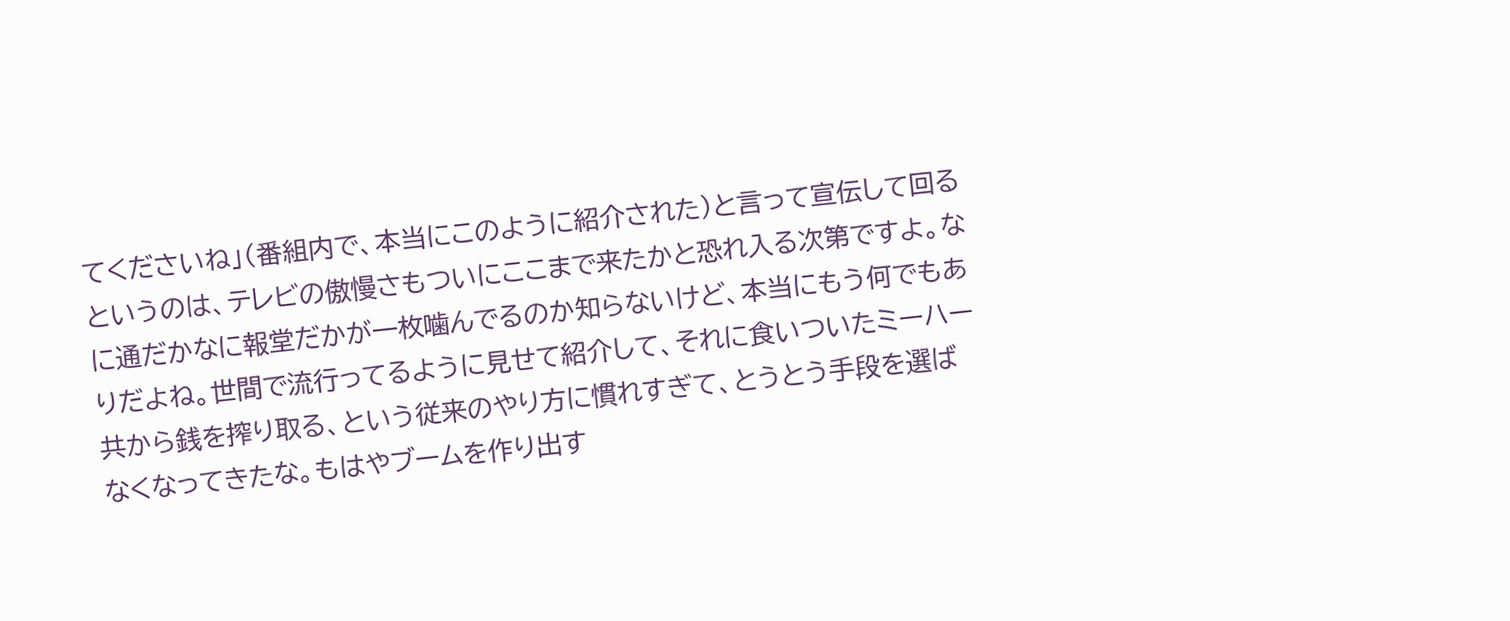てくださいね」(番組内で、本当にこのように紹介された)と言って宣伝して回るというのは、テレビの傲慢さもついにここまで来たかと恐れ入る次第ですよ。なに通だかなに報堂だかが一枚噛んでるのか知らないけど、本当にもう何でもありだよね。世間で流行ってるように見せて紹介して、それに食いついたミーハー共から銭を搾り取る、という従来のやり方に慣れすぎて、とうとう手段を選ばなくなってきたな。もはやブームを作り出す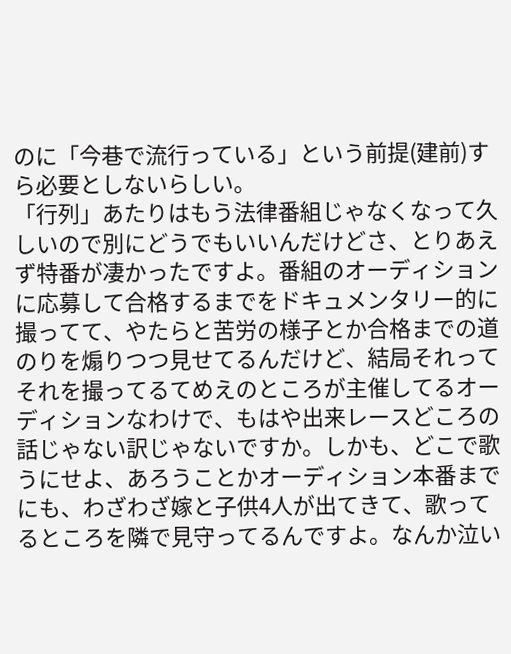のに「今巷で流行っている」という前提(建前)すら必要としないらしい。
「行列」あたりはもう法律番組じゃなくなって久しいので別にどうでもいいんだけどさ、とりあえず特番が凄かったですよ。番組のオーディションに応募して合格するまでをドキュメンタリー的に撮ってて、やたらと苦労の様子とか合格までの道のりを煽りつつ見せてるんだけど、結局それってそれを撮ってるてめえのところが主催してるオーディションなわけで、もはや出来レースどころの話じゃない訳じゃないですか。しかも、どこで歌うにせよ、あろうことかオーディション本番までにも、わざわざ嫁と子供4人が出てきて、歌ってるところを隣で見守ってるんですよ。なんか泣い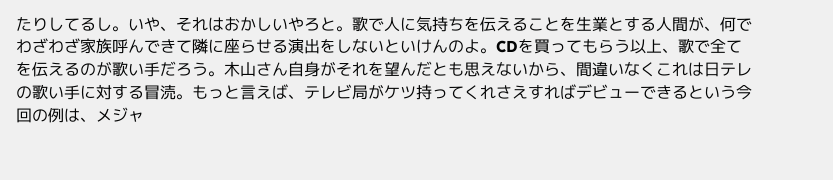たりしてるし。いや、それはおかしいやろと。歌で人に気持ちを伝えることを生業とする人間が、何でわざわざ家族呼んできて隣に座らせる演出をしないといけんのよ。CDを買ってもらう以上、歌で全てを伝えるのが歌い手だろう。木山さん自身がそれを望んだとも思えないから、間違いなくこれは日テレの歌い手に対する冒涜。もっと言えば、テレビ局がケツ持ってくれさえすればデビューできるという今回の例は、メジャ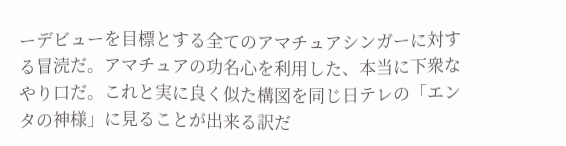ーデビューを目標とする全てのアマチュアシンガーに対する冒涜だ。アマチュアの功名心を利用した、本当に下衆なやり口だ。これと実に良く似た構図を同じ日テレの「エンタの神様」に見ることが出来る訳だ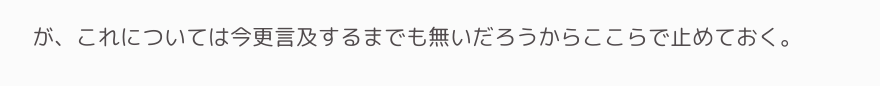が、これについては今更言及するまでも無いだろうからここらで止めておく。